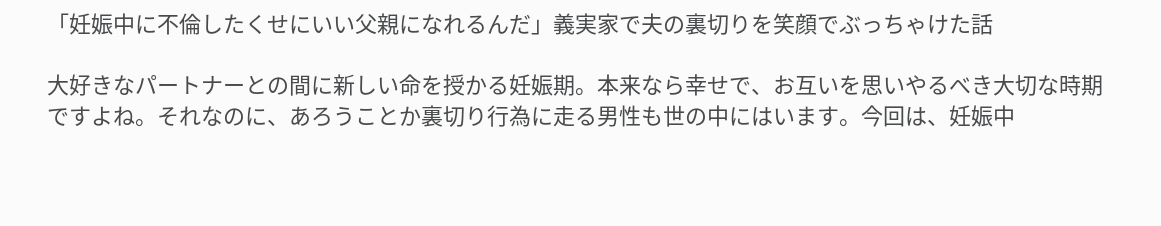「妊娠中に不倫したくせにいい父親になれるんだ」義実家で夫の裏切りを笑顔でぶっちゃけた話

大好きなパートナーとの間に新しい命を授かる妊娠期。本来なら幸せで、お互いを思いやるべき大切な時期ですよね。それなのに、あろうことか裏切り行為に走る男性も世の中にはいます。今回は、妊娠中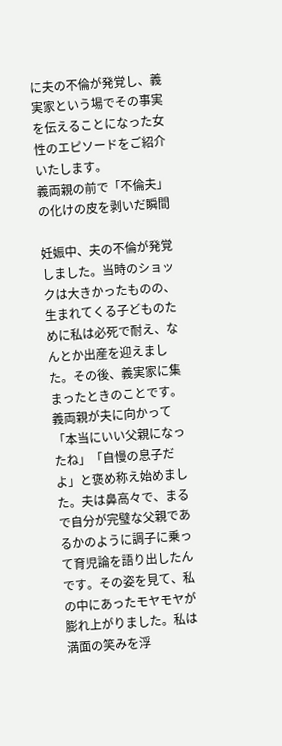に夫の不倫が発覚し、義実家という場でその事実を伝えることになった女性のエピソードをご紹介いたします。
義両親の前で「不倫夫」の化けの皮を剥いだ瞬間

妊娠中、夫の不倫が発覚しました。当時のショックは大きかったものの、生まれてくる子どものために私は必死で耐え、なんとか出産を迎えました。その後、義実家に集まったときのことです。義両親が夫に向かって「本当にいい父親になったね」「自慢の息子だよ」と褒め称え始めました。夫は鼻高々で、まるで自分が完璧な父親であるかのように調子に乗って育児論を語り出したんです。その姿を見て、私の中にあったモヤモヤが膨れ上がりました。私は満面の笑みを浮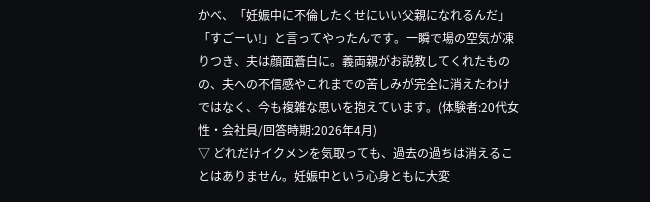かべ、「妊娠中に不倫したくせにいい父親になれるんだ」「すごーい!」と言ってやったんです。一瞬で場の空気が凍りつき、夫は顔面蒼白に。義両親がお説教してくれたものの、夫への不信感やこれまでの苦しみが完全に消えたわけではなく、今も複雑な思いを抱えています。(体験者:20代女性・会社員/回答時期:2026年4月)
▽ どれだけイクメンを気取っても、過去の過ちは消えることはありません。妊娠中という心身ともに大変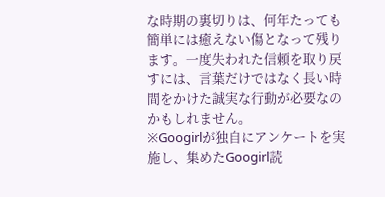な時期の裏切りは、何年たっても簡単には癒えない傷となって残ります。一度失われた信頼を取り戻すには、言葉だけではなく長い時間をかけた誠実な行動が必要なのかもしれません。
※Googirlが独自にアンケートを実施し、集めたGoogirl読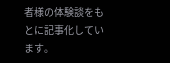者様の体験談をもとに記事化しています。